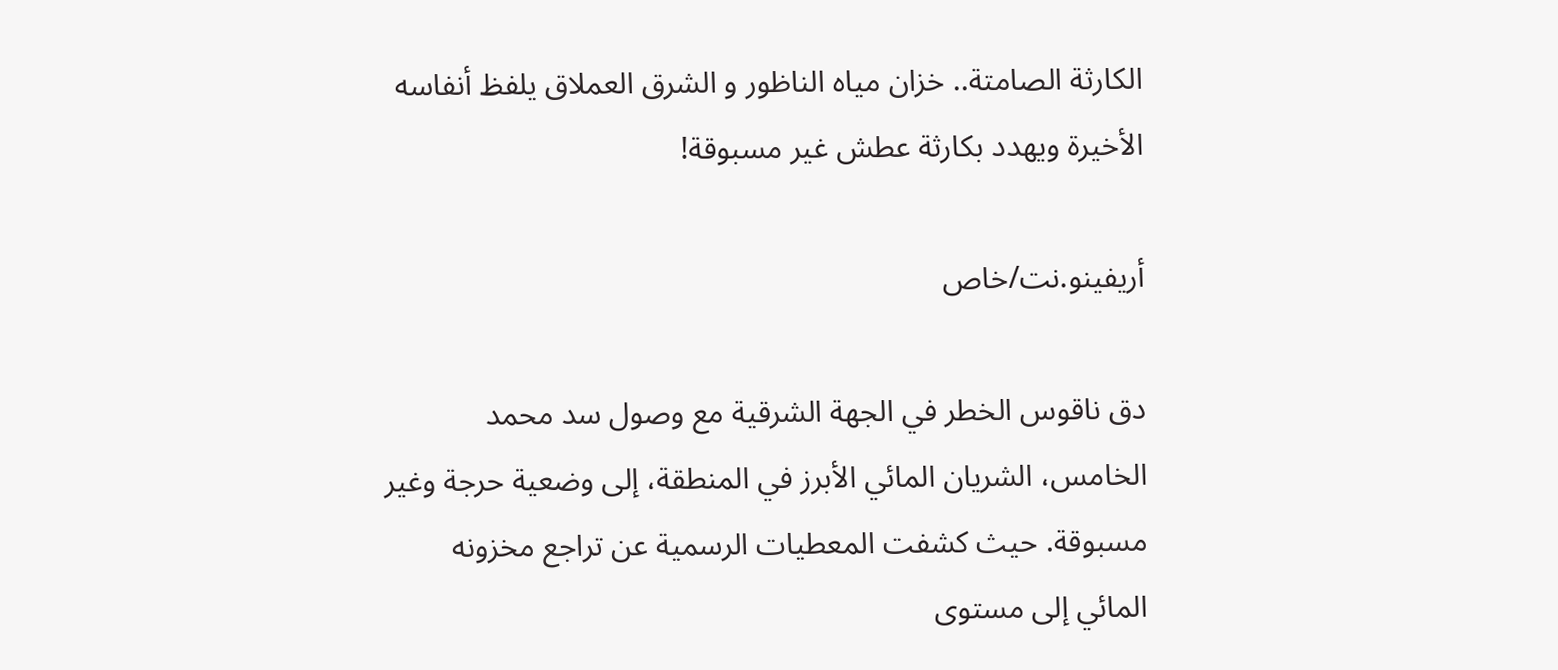الكارثة الصامتة.. خزان مياه الناظور و الشرق العملاق يلفظ أنفاسه الأخيرة ويهدد بكارثة عطش غير مسبوقة!

أريفينو.نت/خاص

دق ناقوس الخطر في الجهة الشرقية مع وصول سد محمد الخامس، الشريان المائي الأبرز في المنطقة، إلى وضعية حرجة وغير مسبوقة. حيث كشفت المعطيات الرسمية عن تراجع مخزونه المائي إلى مستوى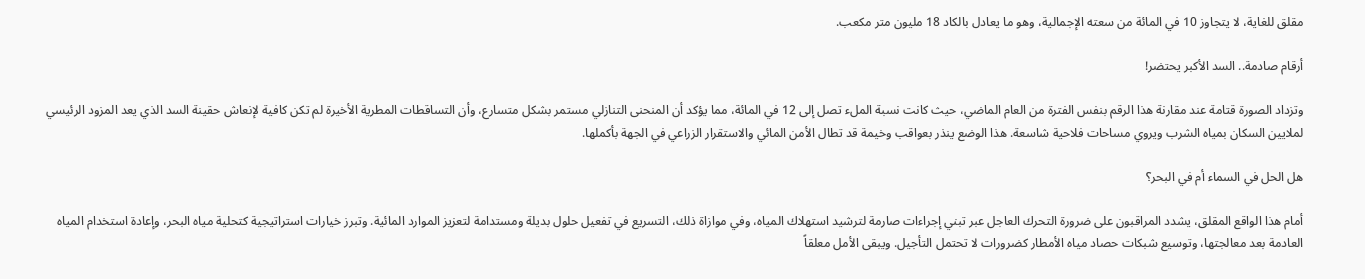مقلق للغاية، لا يتجاوز 10 في المائة من سعته الإجمالية، وهو ما يعادل بالكاد 18 مليون متر مكعب.

أرقام صادمة.. السد الأكبر يحتضر!

وتزداد الصورة قتامة عند مقارنة هذا الرقم بنفس الفترة من العام الماضي، حيث كانت نسبة الملء تصل إلى 12 في المائة، مما يؤكد أن المنحنى التنازلي مستمر بشكل متسارع، وأن التساقطات المطرية الأخيرة لم تكن كافية لإنعاش حقينة السد الذي يعد المزود الرئيسي لملايين السكان بمياه الشرب ويروي مساحات فلاحية شاسعة. هذا الوضع ينذر بعواقب وخيمة قد تطال الأمن المائي والاستقرار الزراعي في الجهة بأكملها.

هل الحل في السماء أم في البحر؟

أمام هذا الواقع المقلق، يشدد المراقبون على ضرورة التحرك العاجل عبر تبني إجراءات صارمة لترشيد استهلاك المياه، وفي موازاة ذلك، التسريع في تفعيل حلول بديلة ومستدامة لتعزيز الموارد المائية. وتبرز خيارات استراتيجية كتحلية مياه البحر، وإعادة استخدام المياه العادمة بعد معالجتها، وتوسيع شبكات حصاد مياه الأمطار كضرورات لا تحتمل التأجيل. ويبقى الأمل معلقاً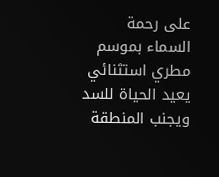على رحمة السماء بموسم مطري استثنائي يعيد الحياة للسد ويجنب المنطقة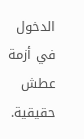الدخول في أزمة عطش حقيقية.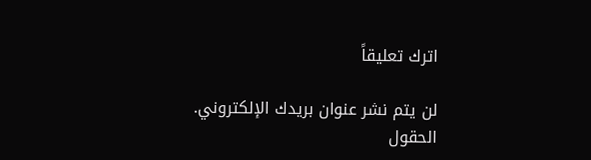اترك تعليقاً

لن يتم نشر عنوان بريدك الإلكتروني. الحقول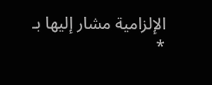الإلزامية مشار إليها بـ *